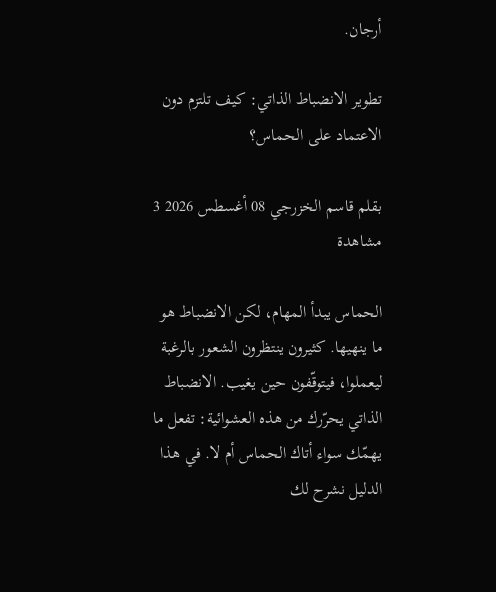أرجان.

تطوير الانضباط الذاتي: كيف تلتزم دون الاعتماد على الحماس؟

بقلم قاسم الخزرجي 08 أغسطس 2026 3 مشاهدة

الحماس يبدأ المهام، لكن الانضباط هو ما ينهيها. كثيرون ينتظرون الشعور بالرغبة ليعملوا، فيتوقّفون حين يغيب. الانضباط الذاتي يحرّرك من هذه العشوائية: تفعل ما يهمّك سواء أتاك الحماس أم لا. في هذا الدليل نشرح لك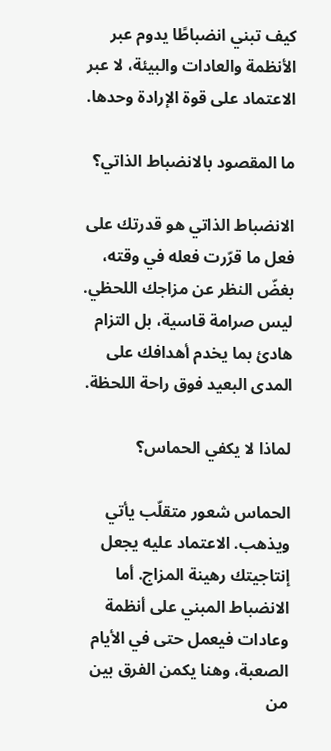كيف تبني انضباطًا يدوم عبر الأنظمة والعادات والبيئة، لا عبر الاعتماد على قوة الإرادة وحدها.

ما المقصود بالانضباط الذاتي؟

الانضباط الذاتي هو قدرتك على فعل ما قرّرت فعله في وقته، بغضّ النظر عن مزاجك اللحظي. ليس صرامة قاسية، بل التزام هادئ بما يخدم أهدافك على المدى البعيد فوق راحة اللحظة.

لماذا لا يكفي الحماس؟

الحماس شعور متقلّب يأتي ويذهب. الاعتماد عليه يجعل إنتاجيتك رهينة المزاج. أما الانضباط المبني على أنظمة وعادات فيعمل حتى في الأيام الصعبة، وهنا يكمن الفرق بين من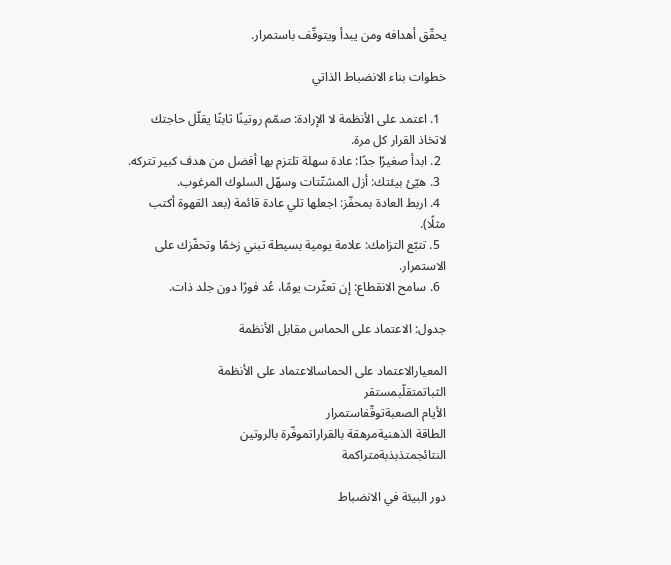يحقّق أهدافه ومن يبدأ ويتوقّف باستمرار.

خطوات بناء الانضباط الذاتي

  1. اعتمد على الأنظمة لا الإرادة: صمّم روتينًا ثابتًا يقلّل حاجتك لاتخاذ القرار كل مرة.
  2. ابدأ صغيرًا جدًا: عادة سهلة تلتزم بها أفضل من هدف كبير تتركه.
  3. هيّئ بيئتك: أزل المشتّتات وسهّل السلوك المرغوب.
  4. اربط العادة بمحفّز: اجعلها تلي عادة قائمة (بعد القهوة أكتب مثلًا).
  5. تتبّع التزامك: علامة يومية بسيطة تبني زخمًا وتحفّزك على الاستمرار.
  6. سامح الانقطاع: إن تعثّرت يومًا، عُد فورًا دون جلد ذات.

جدول: الاعتماد على الحماس مقابل الأنظمة

المعيارالاعتماد على الحماسالاعتماد على الأنظمة
الثباتمتقلّبمستقر
الأيام الصعبةتوقّفاستمرار
الطاقة الذهنيةمرهقة بالقراراتموفّرة بالروتين
النتائجمتذبذبةمتراكمة

دور البيئة في الانضباط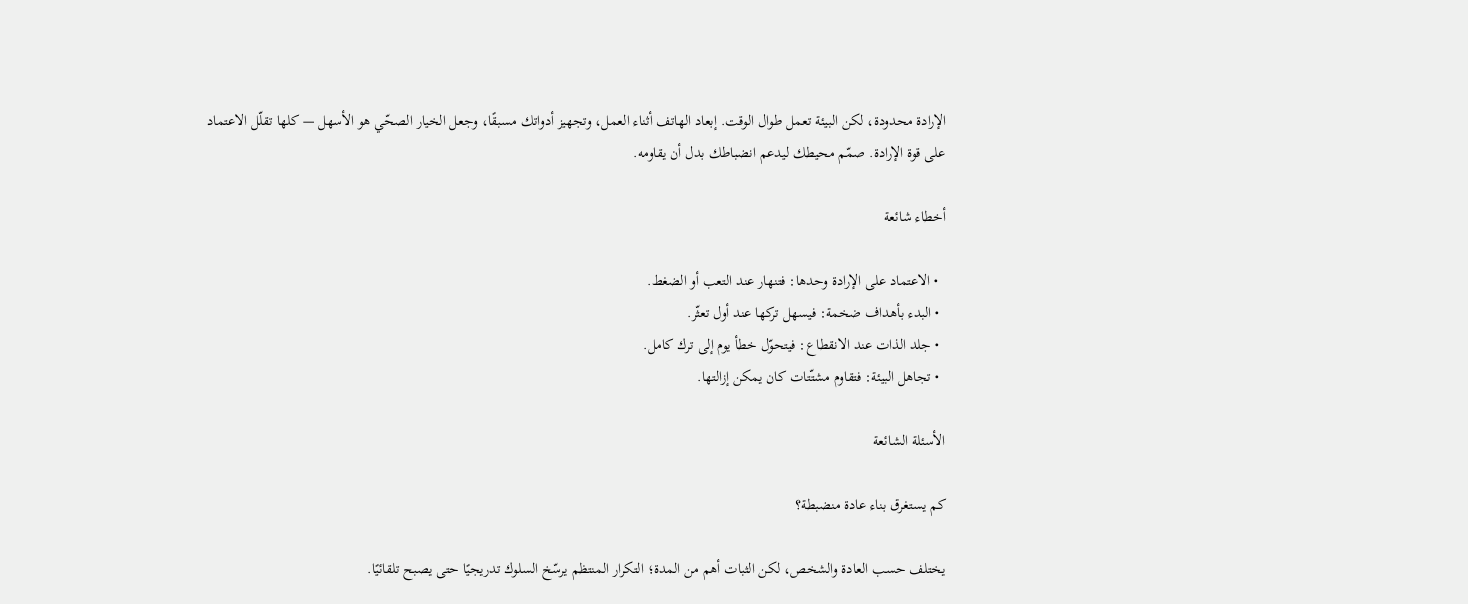الإرادة محدودة، لكن البيئة تعمل طوال الوقت. إبعاد الهاتف أثناء العمل، وتجهيز أدواتك مسبقًا، وجعل الخيار الصحّي هو الأسهل — كلها تقلّل الاعتماد على قوة الإرادة. صمّم محيطك ليدعم انضباطك بدل أن يقاومه.

أخطاء شائعة

  • الاعتماد على الإرادة وحدها: فتنهار عند التعب أو الضغط.
  • البدء بأهداف ضخمة: فيسهل تركها عند أول تعثّر.
  • جلد الذات عند الانقطاع: فيتحوّل خطأ يوم إلى ترك كامل.
  • تجاهل البيئة: فتقاوم مشتّتات كان يمكن إزالتها.

الأسئلة الشائعة

كم يستغرق بناء عادة منضبطة؟

يختلف حسب العادة والشخص، لكن الثبات أهم من المدة؛ التكرار المنتظم يرسّخ السلوك تدريجيًا حتى يصبح تلقائيًا.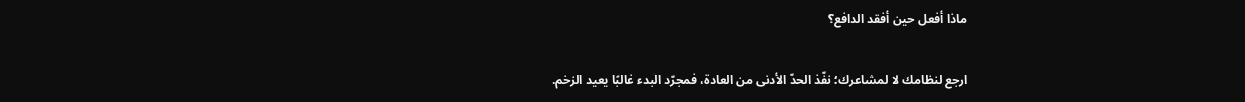ماذا أفعل حين أفقد الدافع؟

ارجع لنظامك لا لمشاعرك؛ نفّذ الحدّ الأدنى من العادة، فمجرّد البدء غالبًا يعيد الزخم.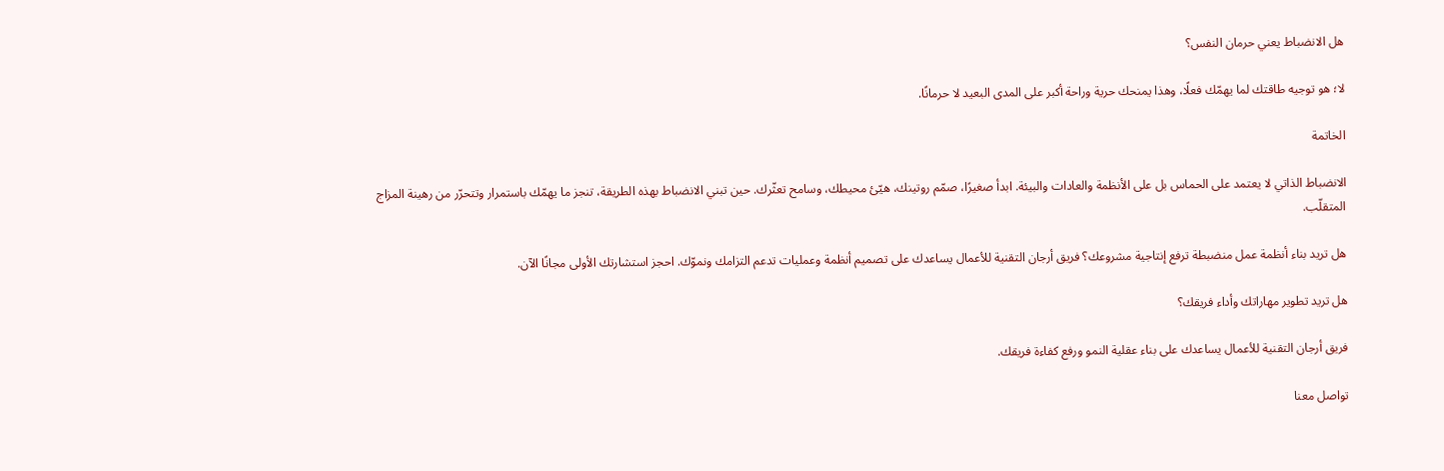هل الانضباط يعني حرمان النفس؟

لا؛ هو توجيه طاقتك لما يهمّك فعلًا، وهذا يمنحك حرية وراحة أكبر على المدى البعيد لا حرمانًا.

الخاتمة

الانضباط الذاتي لا يعتمد على الحماس بل على الأنظمة والعادات والبيئة. ابدأ صغيرًا، صمّم روتينك، هيّئ محيطك، وسامح تعثّرك. حين تبني الانضباط بهذه الطريقة، تنجز ما يهمّك باستمرار وتتحرّر من رهينة المزاج المتقلّب.

هل تريد بناء أنظمة عمل منضبطة ترفع إنتاجية مشروعك؟ فريق أرجان التقنية للأعمال يساعدك على تصميم أنظمة وعمليات تدعم التزامك ونموّك. احجز استشارتك الأولى مجانًا الآن.

هل تريد تطوير مهاراتك وأداء فريقك؟

فريق أرجان التقنية للأعمال يساعدك على بناء عقلية النمو ورفع كفاءة فريقك.

تواصل معنا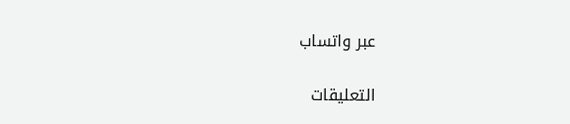عبر واتساب

التعليقات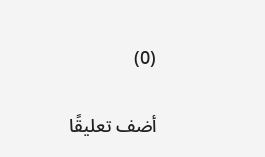(0)

أضف تعليقًا